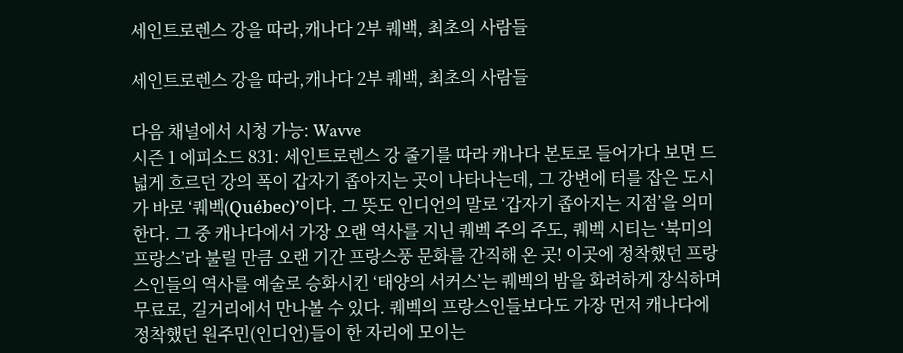세인트로렌스 강을 따라,캐나다 2부 퀘백, 최초의 사람들

세인트로렌스 강을 따라,캐나다 2부 퀘백, 최초의 사람들

다음 채널에서 시청 가능: Wavve
시즌 1 에피소드 831: 세인트로렌스 강 줄기를 따라 캐나다 본토로 들어가다 보면 드넓게 흐르던 강의 폭이 갑자기 좁아지는 곳이 나타나는데, 그 강변에 터를 잡은 도시가 바로 ‘퀘벡(Québec)’이다. 그 뜻도 인디언의 말로 ‘갑자기 좁아지는 지점’을 의미한다. 그 중 캐나다에서 가장 오랜 역사를 지닌 퀘벡 주의 주도, 퀘벡 시티는 ‘북미의 프랑스’라 불릴 만큼 오랜 기간 프랑스풍 문화를 간직해 온 곳! 이곳에 정착했던 프랑스인들의 역사를 예술로 승화시킨 ‘태양의 서커스’는 퀘벡의 밤을 화려하게 장식하며 무료로, 길거리에서 만나볼 수 있다. 퀘벡의 프랑스인들보다도 가장 먼저 캐나다에 정착했던 원주민(인디언)들이 한 자리에 모이는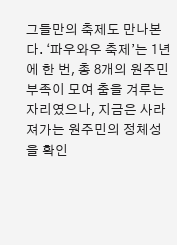그들만의 축제도 만나본다. ‘파우와우 축제’는 1년에 한 번, 총 8개의 원주민 부족이 모여 춤을 겨루는 자리였으나, 지금은 사라져가는 원주민의 정체성을 확인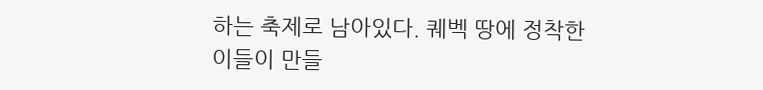하는 축제로 남아있다. 퀘벡 땅에 정착한 이들이 만들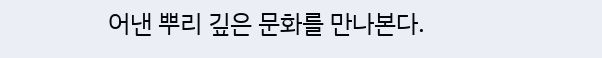어낸 뿌리 깊은 문화를 만나본다.